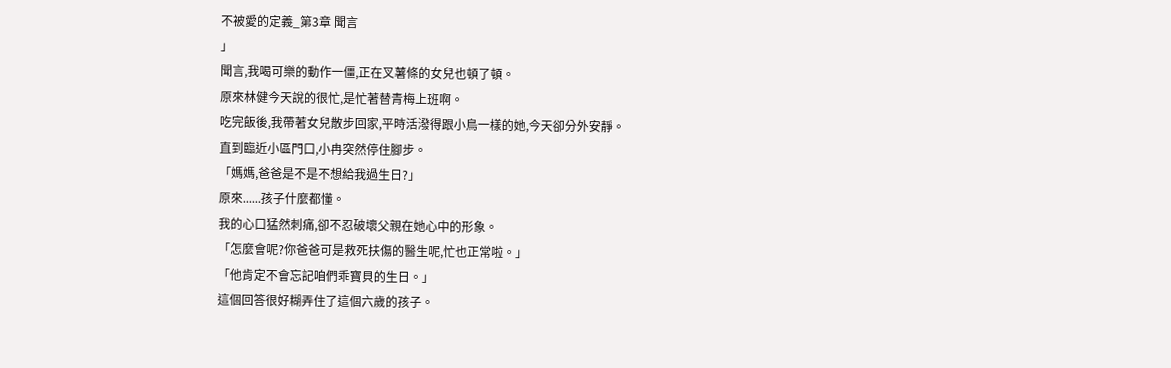不被愛的定義_第3章 聞言
」
聞言,我喝可樂的動作一僵,正在叉薯條的女兒也頓了頓。
原來林健今天說的很忙,是忙著替青梅上班啊。
吃完飯後,我帶著女兒散步回家,平時活潑得跟小鳥一樣的她,今天卻分外安靜。
直到臨近小區門口,小冉突然停住腳步。
「媽媽,爸爸是不是不想給我過生日?」
原來......孩子什麼都懂。
我的心口猛然刺痛,卻不忍破壞父親在她心中的形象。
「怎麼會呢?你爸爸可是救死扶傷的醫生呢,忙也正常啦。」
「他肯定不會忘記咱們乖寶貝的生日。」
這個回答很好糊弄住了這個六歲的孩子。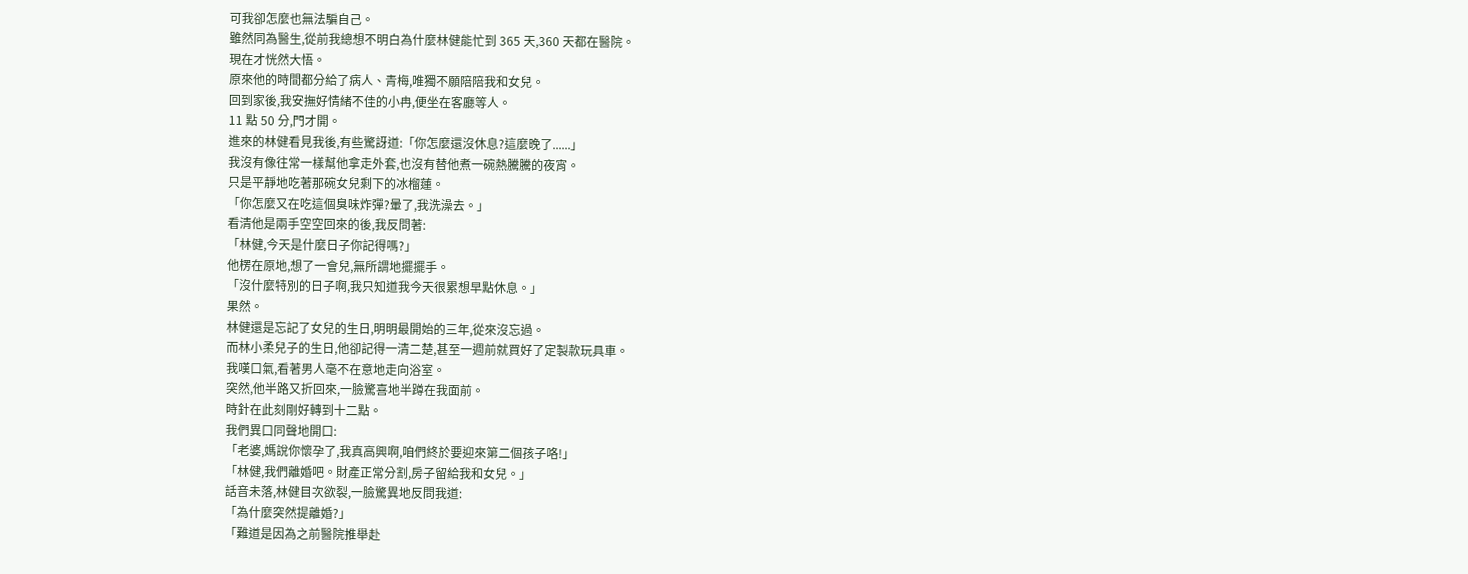可我卻怎麼也無法騙自己。
雖然同為醫生,從前我總想不明白為什麼林健能忙到 365 天,360 天都在醫院。
現在才恍然大悟。
原來他的時間都分給了病人、青梅,唯獨不願陪陪我和女兒。
回到家後,我安撫好情緒不佳的小冉,便坐在客廳等人。
11 點 50 分,門才開。
進來的林健看見我後,有些驚訝道:「你怎麼還沒休息?這麼晚了......」
我沒有像往常一樣幫他拿走外套,也沒有替他煮一碗熱騰騰的夜宵。
只是平靜地吃著那碗女兒剩下的冰榴蓮。
「你怎麼又在吃這個臭味炸彈?暈了,我洗澡去。」
看清他是兩手空空回來的後,我反問著:
「林健,今天是什麼日子你記得嗎?」
他楞在原地,想了一會兒,無所謂地擺擺手。
「沒什麼特別的日子啊,我只知道我今天很累想早點休息。」
果然。
林健還是忘記了女兒的生日,明明最開始的三年,從來沒忘過。
而林小柔兒子的生日,他卻記得一清二楚,甚至一週前就買好了定製款玩具車。
我嘆口氣,看著男人毫不在意地走向浴室。
突然,他半路又折回來,一臉驚喜地半蹲在我面前。
時針在此刻剛好轉到十二點。
我們異口同聲地開口:
「老婆,媽說你懷孕了,我真高興啊,咱們終於要迎來第二個孩子咯!」
「林健,我們離婚吧。財產正常分割,房子留給我和女兒。」
話音未落,林健目次欲裂,一臉驚異地反問我道:
「為什麼突然提離婚?」
「難道是因為之前醫院推舉赴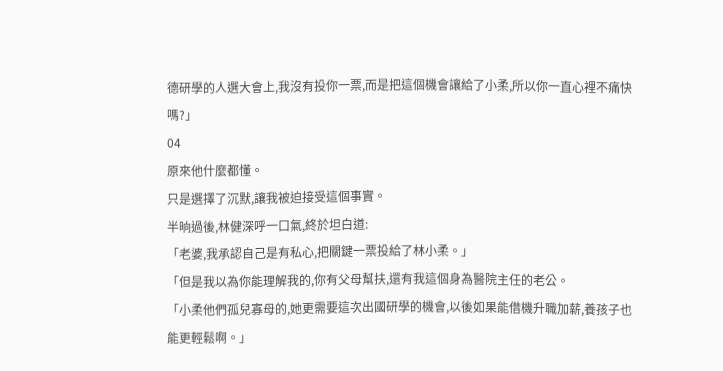德研學的人選大會上,我沒有投你一票,而是把這個機會讓給了小柔,所以你一直心裡不痛快嗎?」
04
原來他什麼都懂。
只是選擇了沉默,讓我被迫接受這個事實。
半晌過後,林健深呼一口氣,終於坦白道:
「老婆,我承認自己是有私心,把關鍵一票投給了林小柔。」
「但是我以為你能理解我的,你有父母幫扶,還有我這個身為醫院主任的老公。
「小柔他們孤兒寡母的,她更需要這次出國研學的機會,以後如果能借機升職加薪,養孩子也能更輕鬆啊。」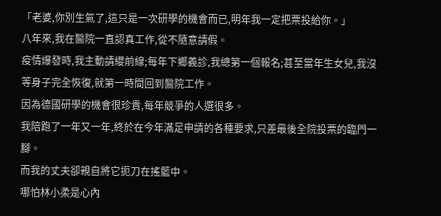「老婆,你別生氣了,這只是一次研學的機會而已,明年我一定把票投給你。」
八年來,我在醫院一直認真工作,從不隨意請假。
疫情爆發時,我主動請纓前線;每年下鄉義診,我總第一個報名;甚至當年生女兒,我沒等身子完全恢復,就第一時間回到醫院工作。
因為德國研學的機會很珍貴,每年競爭的人選很多。
我陪跑了一年又一年,終於在今年滿足申請的各種要求,只差最後全院投票的臨門一腳。
而我的丈夫卻親自將它扼刀在搖籃中。
哪怕林小柔是心內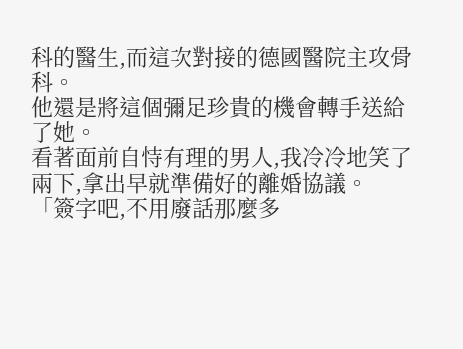科的醫生,而這次對接的德國醫院主攻骨科。
他還是將這個彌足珍貴的機會轉手送給了她。
看著面前自恃有理的男人,我冷冷地笑了兩下,拿出早就準備好的離婚協議。
「簽字吧,不用廢話那麼多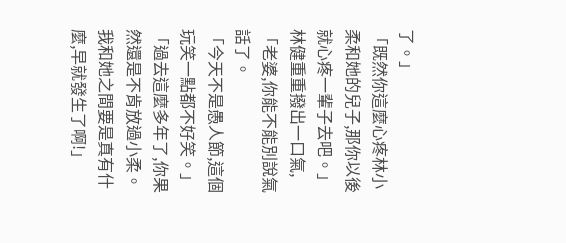了。」
「既然你這麼心疼林小柔和她的兒子,那你以後就心疼一輩子去吧。」
林健重重撥出一口氣,「老婆,你能不能別說氣話了。
「今天不是愚人節,這個玩笑一點都不好笑。」
「過去這麼多年了,你果然還是不肯放過小柔。我和她之間要是真有什麼,早就發生了啊!」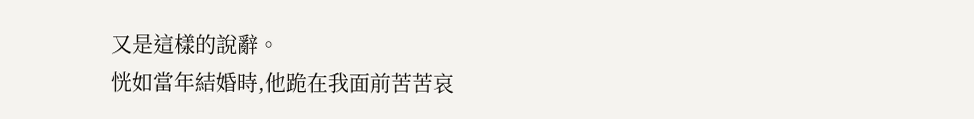又是這樣的說辭。
恍如當年結婚時,他跪在我面前苦苦哀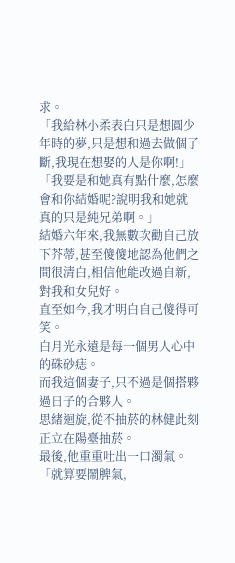求。
「我給林小柔表白只是想圓少年時的夢,只是想和過去做個了斷,我現在想娶的人是你啊!」
「我要是和她真有點什麼,怎麼會和你結婚呢?說明我和她就真的只是純兄弟啊。」
結婚六年來,我無數次勸自己放下芥蒂,甚至傻傻地認為他們之間很清白,相信他能改過自新,對我和女兒好。
直至如今,我才明白自己傻得可笑。
白月光永遠是每一個男人心中的硃砂痣。
而我這個妻子,只不過是個搭夥過日子的合夥人。
思緒迴旋,從不抽菸的林健此刻正立在陽臺抽菸。
最後,他重重吐出一口濁氣。
「就算要鬧脾氣,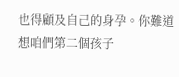也得顧及自己的身孕。你難道想咱們第二個孩子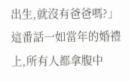出生,就沒有爸爸嗎?」
這番話一如當年的婚禮上,所有人都拿腹中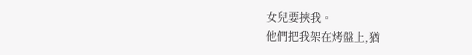女兒要挾我。
他們把我架在烤盤上,猶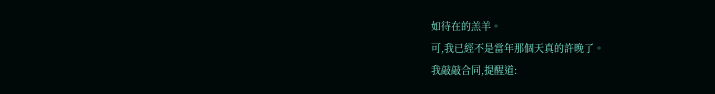如待在的羔羊。
可,我已經不是當年那個天真的許晚了。
我敲敲合同,提醒道: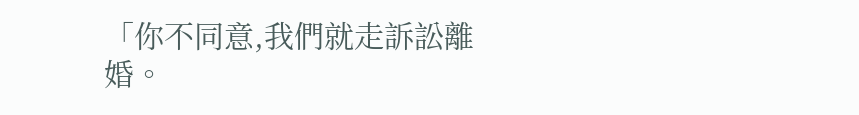「你不同意,我們就走訴訟離婚。